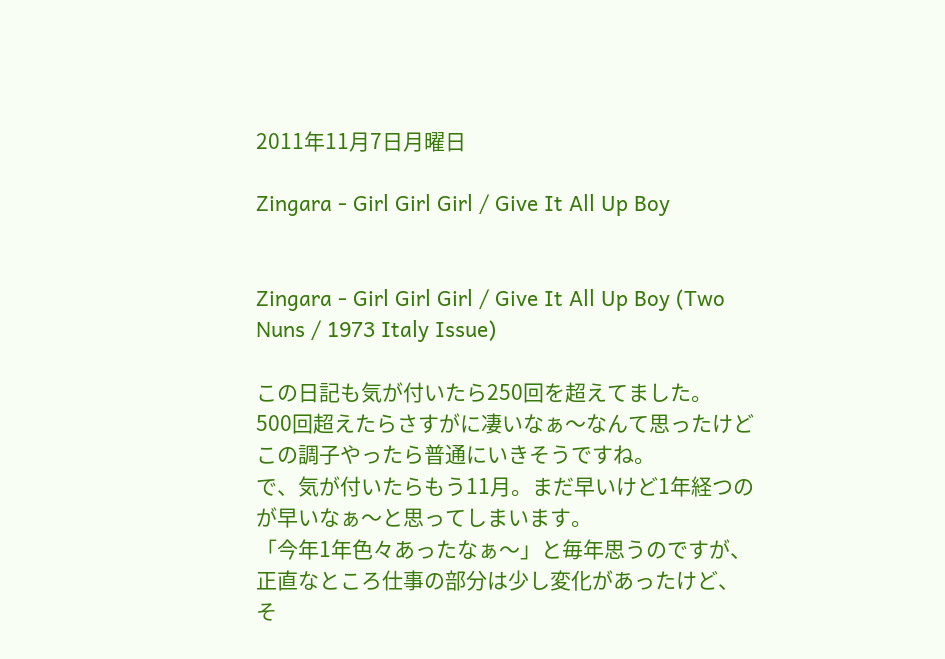2011年11月7日月曜日

Zingara - Girl Girl Girl / Give It All Up Boy


Zingara - Girl Girl Girl / Give It All Up Boy (Two Nuns / 1973 Italy Issue)

この日記も気が付いたら250回を超えてました。
500回超えたらさすがに凄いなぁ〜なんて思ったけどこの調子やったら普通にいきそうですね。
で、気が付いたらもう11月。まだ早いけど1年経つのが早いなぁ〜と思ってしまいます。
「今年1年色々あったなぁ〜」と毎年思うのですが、正直なところ仕事の部分は少し変化があったけど、そ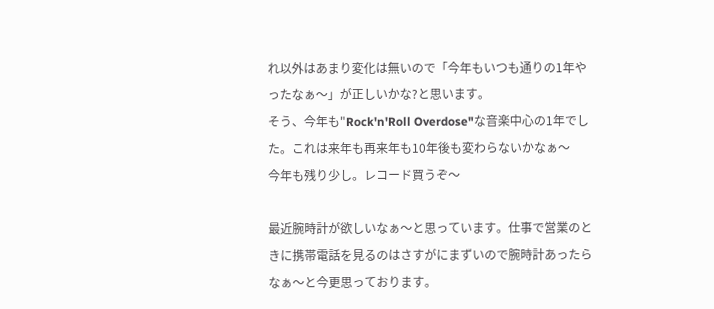れ以外はあまり変化は無いので「今年もいつも通りの1年やったなぁ〜」が正しいかな?と思います。
そう、今年も"Rock'n'Roll Overdose"な音楽中心の1年でした。これは来年も再来年も10年後も変わらないかなぁ〜
今年も残り少し。レコード買うぞ〜

最近腕時計が欲しいなぁ〜と思っています。仕事で営業のときに携帯電話を見るのはさすがにまずいので腕時計あったらなぁ〜と今更思っております。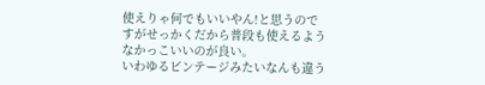使えりゃ何でもいいやん!と思うのですがせっかくだから普段も使えるようなかっこいいのが良い。
いわゆるビンテージみたいなんも違う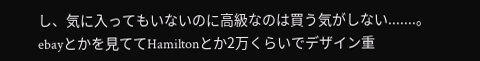し、気に入ってもいないのに高級なのは買う気がしない.......。
ebayとかを見ててHamiltonとか2万くらいでデザイン重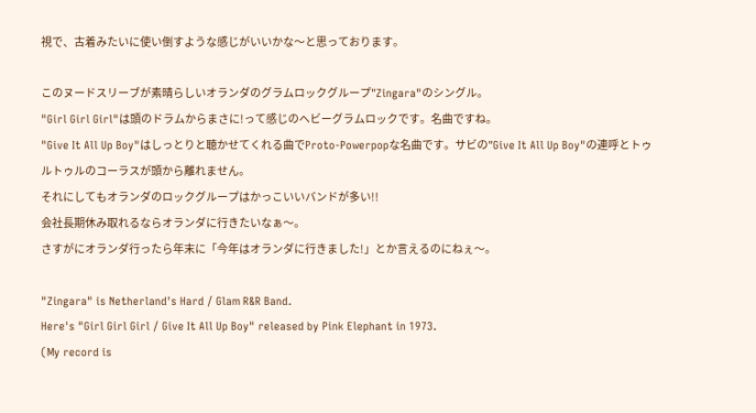視で、古着みたいに使い倒すような感じがいいかな〜と思っております。

このヌードスリーブが素晴らしいオランダのグラムロックグループ"Zingara"のシングル。
"Girl Girl Girl"は頭のドラムからまさに!って感じのヘビーグラムロックです。名曲ですね。
"Give It All Up Boy"はしっとりと聴かせてくれる曲でProto-Powerpopな名曲です。サビの"Give It All Up Boy"の連呼とトゥルトゥルのコーラスが頭から離れません。
それにしてもオランダのロックグループはかっこいいバンドが多い!!
会社長期休み取れるならオランダに行きたいなぁ〜。
さすがにオランダ行ったら年末に「今年はオランダに行きました!」とか言えるのにねぇ〜。

"Zingara" is Netherland's Hard / Glam R&R Band.
Here's "Girl Girl Girl / Give It All Up Boy" released by Pink Elephant in 1973.
(My record is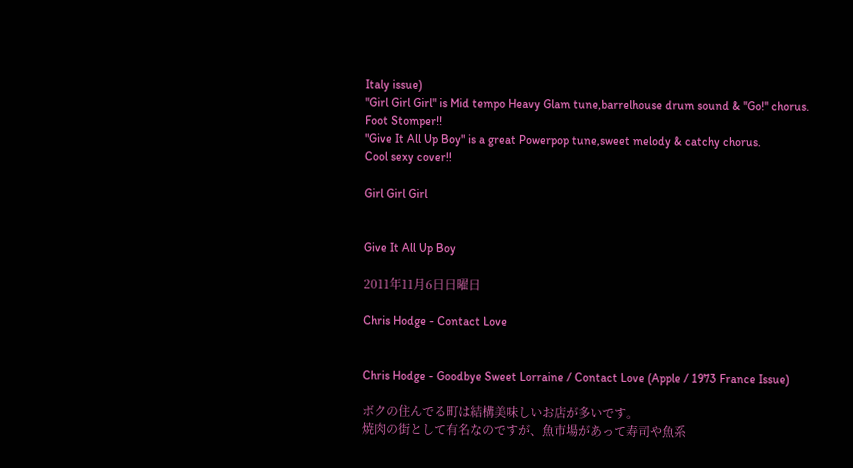Italy issue)
"Girl Girl Girl" is Mid tempo Heavy Glam tune,barrelhouse drum sound & ''Go!'' chorus.
Foot Stomper!!
"Give It All Up Boy" is a great Powerpop tune,sweet melody & catchy chorus.
Cool sexy cover!!

Girl Girl Girl


Give It All Up Boy

2011年11月6日日曜日

Chris Hodge - Contact Love


Chris Hodge - Goodbye Sweet Lorraine / Contact Love (Apple / 1973 France Issue)

ボクの住んでる町は結構美味しいお店が多いです。
焼肉の街として有名なのですが、魚市場があって寿司や魚系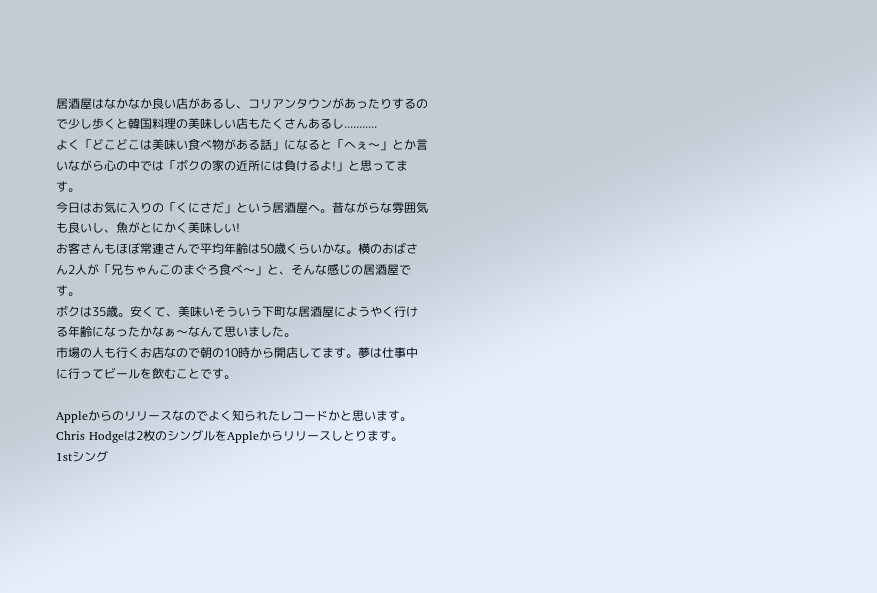居酒屋はなかなか良い店があるし、コリアンタウンがあったりするので少し歩くと韓国料理の美味しい店もたくさんあるし...........
よく「どこどこは美味い食べ物がある話」になると「へぇ〜」とか言いながら心の中では「ボクの家の近所には負けるよ!」と思ってます。
今日はお気に入りの「くにさだ」という居酒屋へ。昔ながらな雰囲気も良いし、魚がとにかく美味しい!
お客さんもほぼ常連さんで平均年齢は50歳くらいかな。横のおばさん2人が「兄ちゃんこのまぐろ食べ〜」と、そんな感じの居酒屋です。
ボクは35歳。安くて、美味いそういう下町な居酒屋にようやく行ける年齢になったかなぁ〜なんて思いました。
市場の人も行くお店なので朝の10時から開店してます。夢は仕事中に行ってビールを飲むことです。

Appleからのリリースなのでよく知られたレコードかと思います。Chris Hodgeは2枚のシングルをAppleからリリースしとります。
1stシング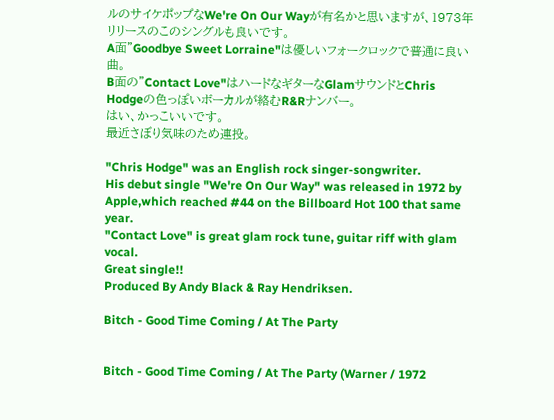ルのサイケポップなWe're On Our Wayが有名かと思いますが、1973年リリースのこのシングルも良いです。
A面"Goodbye Sweet Lorraine"は優しいフォークロックで普通に良い曲。
B面の"Contact Love"はハードなギターなGlamサウンドとChris Hodgeの色っぽいボーカルが絡むR&Rナンバー。
はい、かっこいいです。
最近さぼり気味のため連投。

"Chris Hodge" was an English rock singer-songwriter.
His debut single "We're On Our Way" was released in 1972 by Apple,which reached #44 on the Billboard Hot 100 that same year.
"Contact Love" is great glam rock tune, guitar riff with glam vocal.
Great single!!
Produced By Andy Black & Ray Hendriksen.

Bitch - Good Time Coming / At The Party


Bitch - Good Time Coming / At The Party (Warner / 1972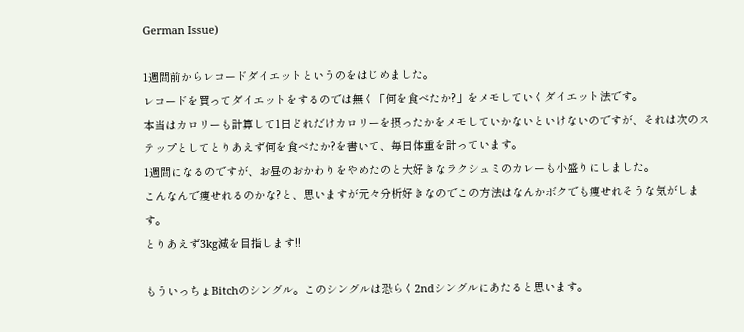German Issue)

1週間前からレコードダイエットというのをはじめました。
レコードを買ってダイエットをするのでは無く「何を食べたか?」をメモしていくダイエット法です。
本当はカロリーも計算して1日どれだけカロリーを摂ったかをメモしていかないといけないのですが、それは次のステップとしてとりあえず何を食べたか?を書いて、毎日体重を計っています。
1週間になるのですが、お昼のおかわりをやめたのと大好きなラクシュミのカレーも小盛りにしました。
こんなんで痩せれるのかな?と、思いますが元々分析好きなのでこの方法はなんかボクでも痩せれそうな気がします。
とりあえず3kg減を目指します!!

もういっちょBitchのシングル。このシングルは恐らく2ndシングルにあたると思います。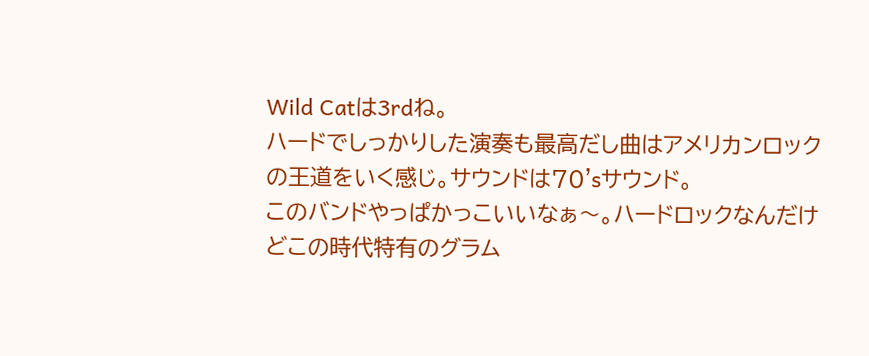Wild Catは3rdね。
ハードでしっかりした演奏も最高だし曲はアメリカンロックの王道をいく感じ。サウンドは70'sサウンド。
このバンドやっぱかっこいいなぁ〜。ハードロックなんだけどこの時代特有のグラム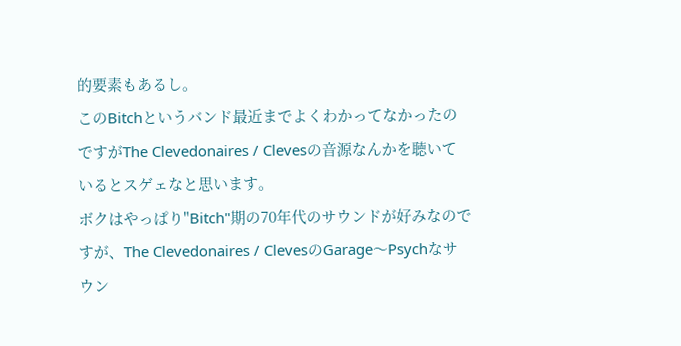的要素もあるし。
このBitchというバンド最近までよくわかってなかったのですがThe Clevedonaires / Clevesの音源なんかを聴いているとスゲェなと思います。
ボクはやっぱり"Bitch"期の70年代のサウンドが好みなのですが、The Clevedonaires / ClevesのGarage〜Psychなサウン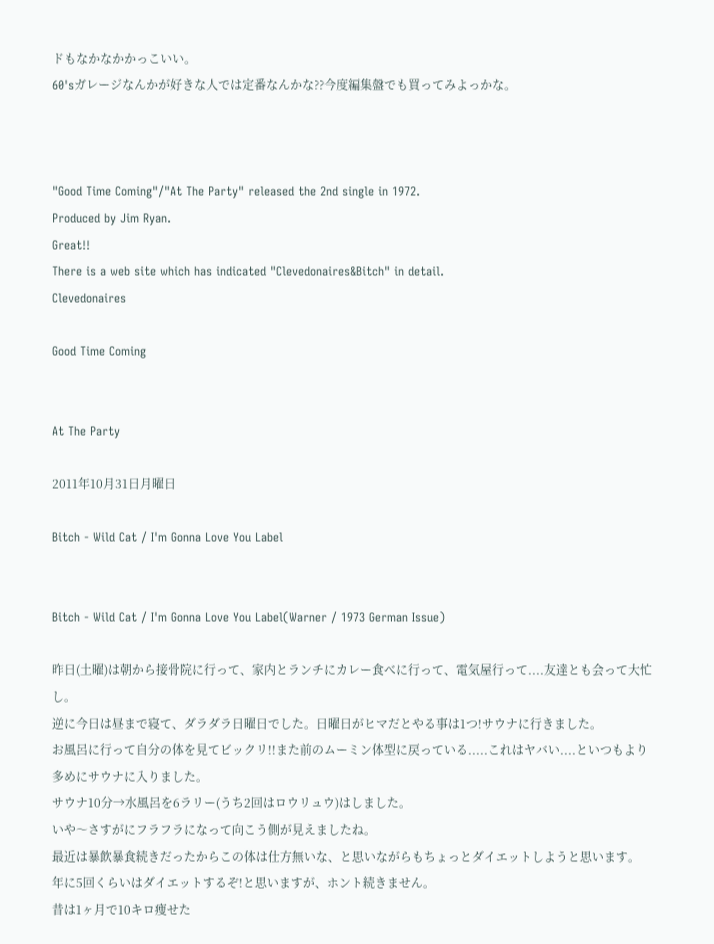ドもなかなかかっこいい。
60'sガレージなんかが好きな人では定番なんかな??今度編集盤でも買ってみよっかな。



"Good Time Coming"/"At The Party" released the 2nd single in 1972.
Produced by Jim Ryan.
Great!!
There is a web site which has indicated "Clevedonaires&Bitch" in detail.
Clevedonaires

Good Time Coming


At The Party

2011年10月31日月曜日

Bitch - Wild Cat / I'm Gonna Love You Label


Bitch - Wild Cat / I'm Gonna Love You Label(Warner / 1973 German Issue)

昨日(土曜)は朝から接骨院に行って、家内とランチにカレー食べに行って、電気屋行って....友達とも会って大忙し。
逆に今日は昼まで寝て、ダラダラ日曜日でした。日曜日がヒマだとやる事は1つ!サウナに行きました。
お風呂に行って自分の体を見てビックリ!!また前のムーミン体型に戻っている.....これはヤバい....といつもより多めにサウナに入りました。
サウナ10分→水風呂を6ラリー(うち2回はロウリュウ)はしました。
いや〜さすがにフラフラになって向こう側が見えましたね。
最近は暴飲暴食続きだったからこの体は仕方無いな、と思いながらもちょっとダイエットしようと思います。
年に5回くらいはダイエットするぞ!と思いますが、ホント続きません。
昔は1ヶ月で10キロ痩せた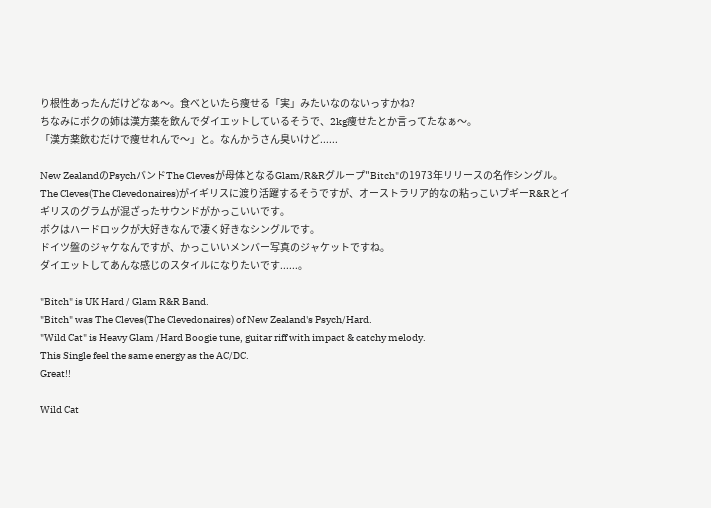り根性あったんだけどなぁ〜。食べといたら痩せる「実」みたいなのないっすかね?
ちなみにボクの姉は漢方薬を飲んでダイエットしているそうで、2kg痩せたとか言ってたなぁ〜。
「漢方薬飲むだけで痩せれんで〜」と。なんかうさん臭いけど......

New ZealandのPsychバンドThe Clevesが母体となるGlam/R&Rグループ"Bitch"の1973年リリースの名作シングル。
The Cleves(The Clevedonaires)がイギリスに渡り活躍するそうですが、オーストラリア的なの粘っこいブギーR&Rとイギリスのグラムが混ざったサウンドがかっこいいです。
ボクはハードロックが大好きなんで凄く好きなシングルです。
ドイツ盤のジャケなんですが、かっこいいメンバー写真のジャケットですね。
ダイエットしてあんな感じのスタイルになりたいです......。

"Bitch" is UK Hard / Glam R&R Band.
"Bitch" was The Cleves(The Clevedonaires) of New Zealand's Psych/Hard.
"Wild Cat" is Heavy Glam /Hard Boogie tune, guitar riff with impact & catchy melody.
This Single feel the same energy as the AC/DC.
Great!!

Wild Cat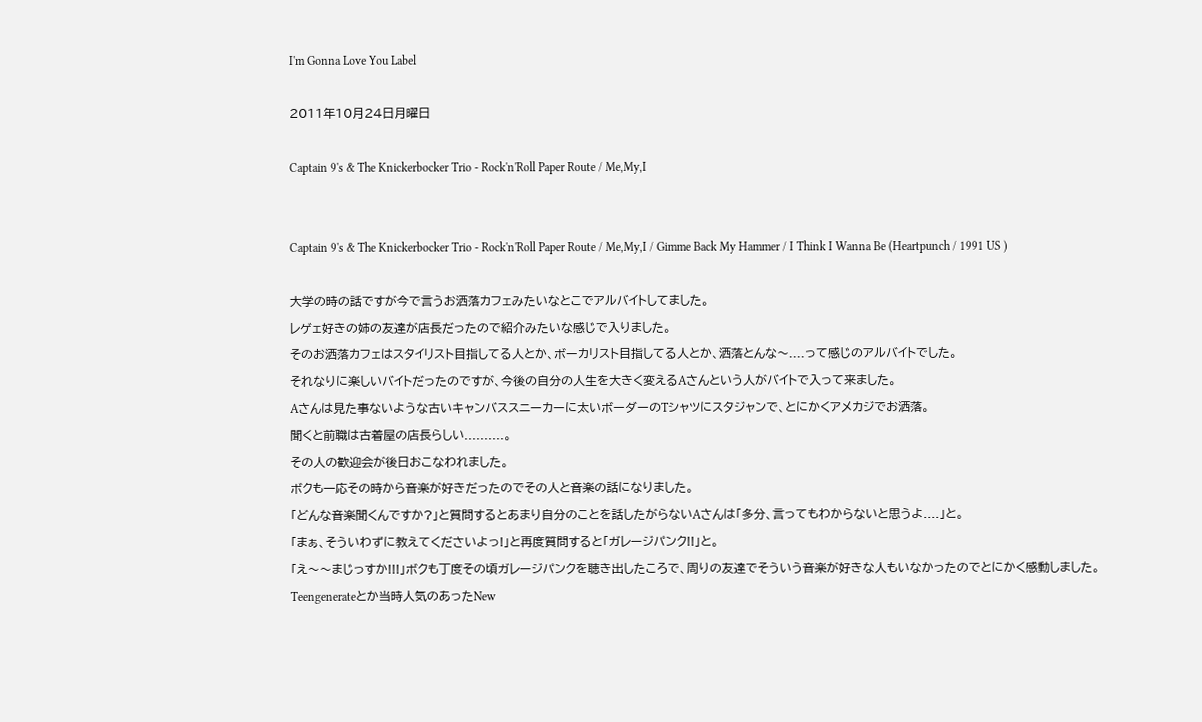I'm Gonna Love You Label

2011年10月24日月曜日

Captain 9's & The Knickerbocker Trio - Rock'n'Roll Paper Route / Me,My,I


Captain 9's & The Knickerbocker Trio - Rock'n'Roll Paper Route / Me,My,I / Gimme Back My Hammer / I Think I Wanna Be (Heartpunch / 1991 US )

大学の時の話ですが今で言うお洒落カフェみたいなとこでアルバイトしてました。
レゲェ好きの姉の友達が店長だったので紹介みたいな感じで入りました。
そのお洒落カフェはスタイリスト目指してる人とか、ボーカリスト目指してる人とか、洒落とんな〜....って感じのアルバイトでした。
それなりに楽しいバイトだったのですが、今後の自分の人生を大きく変えるAさんという人がバイトで入って来ました。
Aさんは見た事ないような古いキャンバススニーカーに太いボーダーのTシャツにスタジャンで、とにかくアメカジでお洒落。
聞くと前職は古着屋の店長らしい..........。
その人の歓迎会が後日おこなわれました。
ボクも一応その時から音楽が好きだったのでその人と音楽の話になりました。
「どんな音楽聞くんですか?」と質問するとあまり自分のことを話したがらないAさんは「多分、言ってもわからないと思うよ....」と。
「まぁ、そういわずに教えてくださいよっ!」と再度質問すると「ガレージパンク!!」と。
「え〜〜まじっすか!!!」ボクも丁度その頃ガレージパンクを聴き出したころで、周りの友達でそういう音楽が好きな人もいなかったのでとにかく感動しました。
Teengenerateとか当時人気のあったNew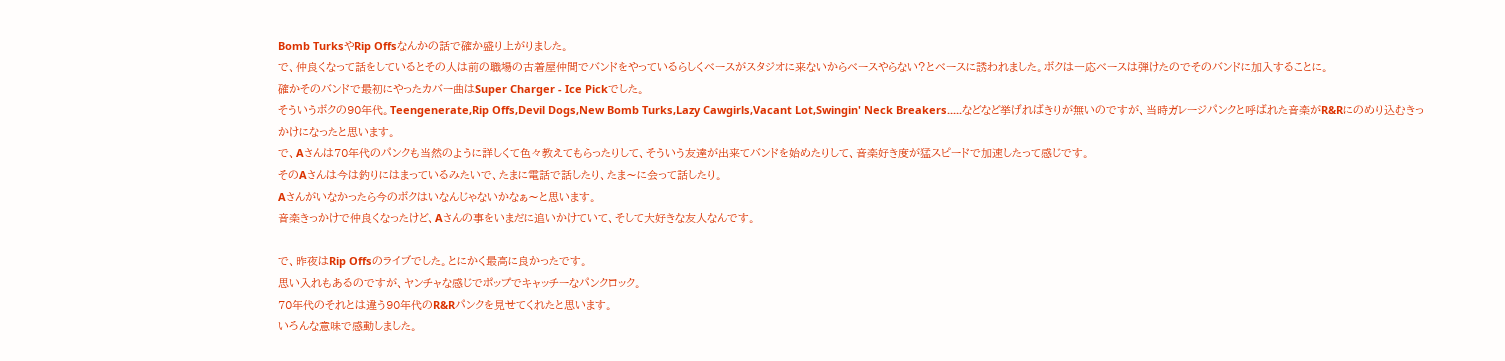Bomb TurksやRip Offsなんかの話で確か盛り上がりました。
で、仲良くなって話をしているとその人は前の職場の古着屋仲間でバンドをやっているらしくベースがスタジオに来ないからベースやらない?とベースに誘われました。ボクは一応ベースは弾けたのでそのバンドに加入することに。
確かそのバンドで最初にやったカバー曲はSuper Charger - Ice Pickでした。
そういうボクの90年代。Teengenerate,Rip Offs,Devil Dogs,New Bomb Turks,Lazy Cawgirls,Vacant Lot,Swingin' Neck Breakers.....などなど挙げればきりが無いのですが、当時ガレージパンクと呼ばれた音楽がR&Rにのめり込むきっかけになったと思います。
で、Aさんは70年代のパンクも当然のように詳しくて色々教えてもらったりして、そういう友達が出来てバンドを始めたりして、音楽好き度が猛スピードで加速したって感じです。
そのAさんは今は釣りにはまっているみたいで、たまに電話で話したり、たま〜に会って話したり。
Aさんがいなかったら今のボクはいなんじゃないかなぁ〜と思います。
音楽きっかけで仲良くなったけど、Aさんの事をいまだに追いかけていて、そして大好きな友人なんです。

で、昨夜はRip Offsのライブでした。とにかく最高に良かったです。
思い入れもあるのですが、ヤンチャな感じでポップでキャッチーなパンクロック。
70年代のそれとは違う90年代のR&Rパンクを見せてくれたと思います。
いろんな意味で感動しました。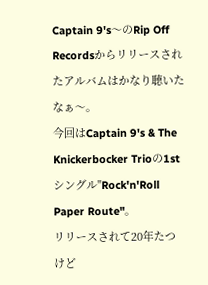Captain 9's〜のRip Off Recordsからリリースされたアルバムはかなり聴いたなぁ〜。
今回はCaptain 9's & The Knickerbocker Trioの1stシングル"Rock'n'Roll Paper Route"。
リリースされて20年たつけど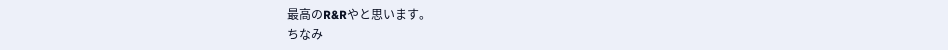最高のR&Rやと思います。
ちなみ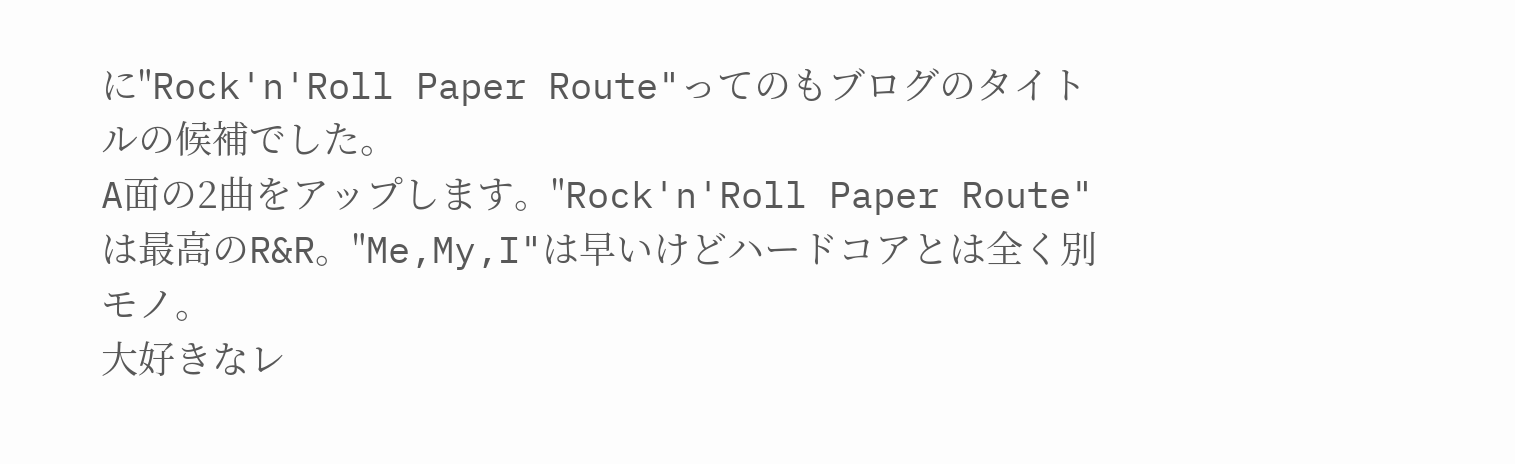に"Rock'n'Roll Paper Route"ってのもブログのタイトルの候補でした。
A面の2曲をアップします。"Rock'n'Roll Paper Route"は最高のR&R。"Me,My,I"は早いけどハードコアとは全く別モノ。
大好きなレ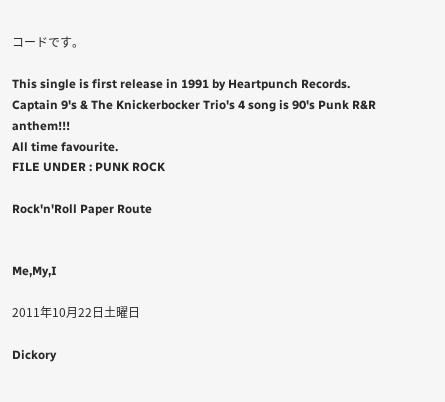コードです。

This single is first release in 1991 by Heartpunch Records.
Captain 9's & The Knickerbocker Trio's 4 song is 90's Punk R&R anthem!!!
All time favourite.
FILE UNDER : PUNK ROCK

Rock'n'Roll Paper Route


Me,My,I

2011年10月22日土曜日

Dickory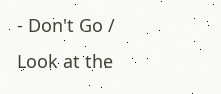- Don't Go / Look at the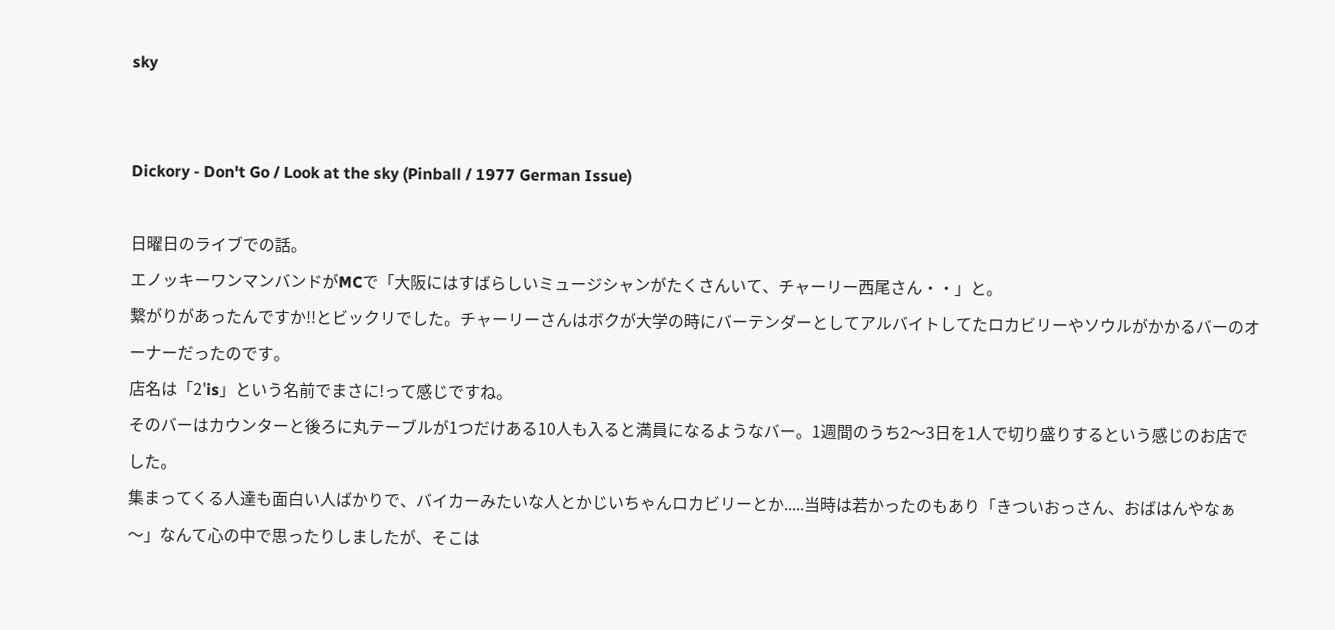sky


Dickory - Don't Go / Look at the sky (Pinball / 1977 German Issue)

日曜日のライブでの話。
エノッキーワンマンバンドがMCで「大阪にはすばらしいミュージシャンがたくさんいて、チャーリー西尾さん・・」と。
繋がりがあったんですか!!とビックリでした。チャーリーさんはボクが大学の時にバーテンダーとしてアルバイトしてたロカビリーやソウルがかかるバーのオーナーだったのです。
店名は「2'is」という名前でまさに!って感じですね。
そのバーはカウンターと後ろに丸テーブルが1つだけある10人も入ると満員になるようなバー。1週間のうち2〜3日を1人で切り盛りするという感じのお店でした。
集まってくる人達も面白い人ばかりで、バイカーみたいな人とかじいちゃんロカビリーとか.....当時は若かったのもあり「きついおっさん、おばはんやなぁ〜」なんて心の中で思ったりしましたが、そこは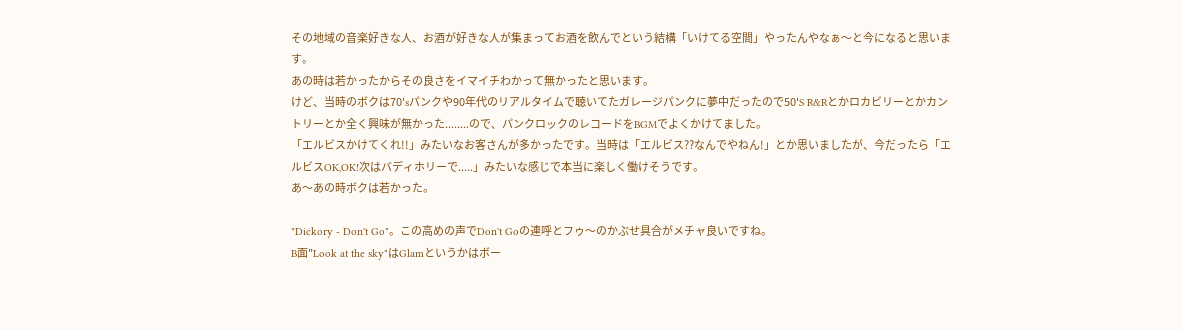その地域の音楽好きな人、お酒が好きな人が集まってお酒を飲んでという結構「いけてる空間」やったんやなぁ〜と今になると思います。
あの時は若かったからその良さをイマイチわかって無かったと思います。
けど、当時のボクは70'sパンクや90年代のリアルタイムで聴いてたガレージパンクに夢中だったので50'S R&Rとかロカビリーとかカントリーとか全く興味が無かった........ので、パンクロックのレコードをBGMでよくかけてました。
「エルビスかけてくれ!!」みたいなお客さんが多かったです。当時は「エルビス??なんでやねん!」とか思いましたが、今だったら「エルビスOK,OK!次はバディホリーで.....」みたいな感じで本当に楽しく働けそうです。
あ〜あの時ボクは若かった。

"Dickory - Don't Go"。この高めの声でDon't Goの連呼とフゥ〜のかぶせ具合がメチャ良いですね。
B面"Look at the sky"はGlamというかはボー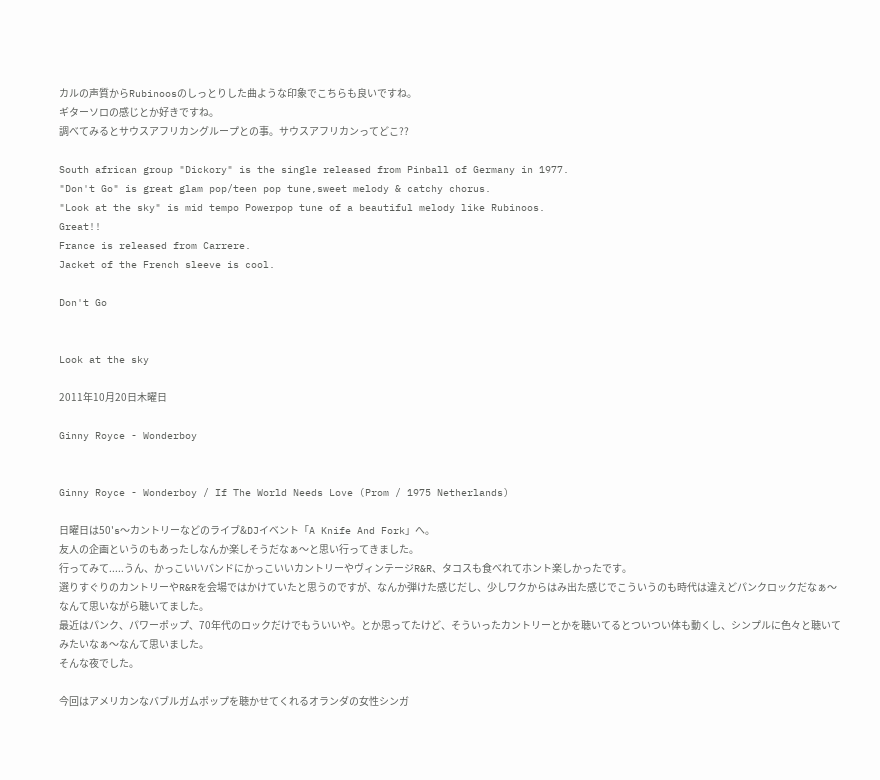カルの声質からRubinoosのしっとりした曲ような印象でこちらも良いですね。
ギターソロの感じとか好きですね。
調べてみるとサウスアフリカングループとの事。サウスアフリカンってどこ??

South african group "Dickory" is the single released from Pinball of Germany in 1977.
"Don't Go" is great glam pop/teen pop tune,sweet melody & catchy chorus.
"Look at the sky" is mid tempo Powerpop tune of a beautiful melody like Rubinoos.
Great!!
France is released from Carrere.
Jacket of the French sleeve is cool.

Don't Go


Look at the sky

2011年10月20日木曜日

Ginny Royce - Wonderboy


Ginny Royce - Wonderboy / If The World Needs Love (Prom / 1975 Netherlands)

日曜日は50's〜カントリーなどのライブ&DJイベント「A Knife And Fork」へ。
友人の企画というのもあったしなんか楽しそうだなぁ〜と思い行ってきました。
行ってみて.....うん、かっこいいバンドにかっこいいカントリーやヴィンテージR&R、タコスも食べれてホント楽しかったです。
選りすぐりのカントリーやR&Rを会場ではかけていたと思うのですが、なんか弾けた感じだし、少しワクからはみ出た感じでこういうのも時代は違えどパンクロックだなぁ〜なんて思いながら聴いてました。
最近はパンク、パワーポップ、70年代のロックだけでもういいや。とか思ってたけど、そういったカントリーとかを聴いてるとついつい体も動くし、シンプルに色々と聴いてみたいなぁ〜なんて思いました。
そんな夜でした。

今回はアメリカンなバブルガムポップを聴かせてくれるオランダの女性シンガ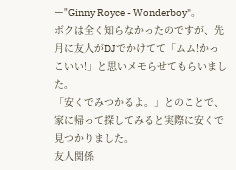ー"Ginny Royce - Wonderboy"。
ボクは全く知らなかったのですが、先月に友人がDJでかけてて「ムム!かっこいい!」と思いメモらせてもらいました。
「安くでみつかるよ。」とのことで、家に帰って探してみると実際に安くで見つかりました。
友人関係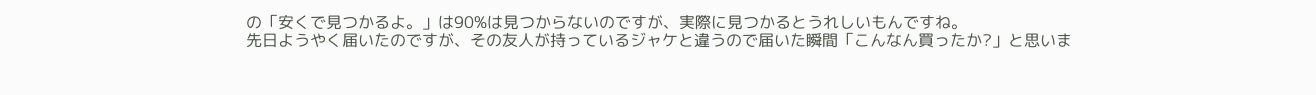の「安くで見つかるよ。」は90%は見つからないのですが、実際に見つかるとうれしいもんですね。
先日ようやく届いたのですが、その友人が持っているジャケと違うので届いた瞬間「こんなん買ったか?」と思いま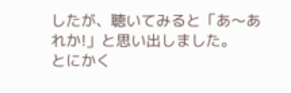したが、聴いてみると「あ〜あれか!」と思い出しました。
とにかく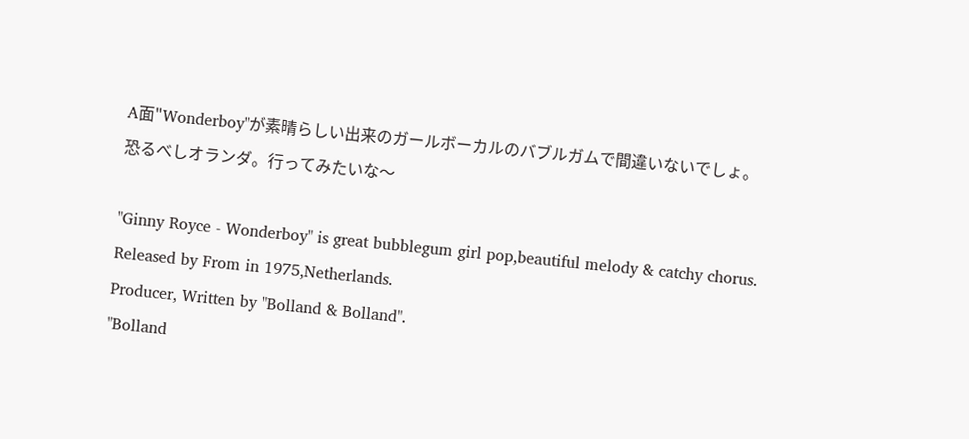A面"Wonderboy"が素晴らしい出来のガールボーカルのバブルガムで間違いないでしょ。
恐るべしオランダ。行ってみたいな〜

"Ginny Royce - Wonderboy" is great bubblegum girl pop,beautiful melody & catchy chorus.
Released by From in 1975,Netherlands.
Producer, Written by "Bolland & Bolland".
"Bolland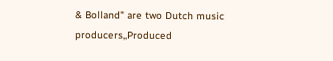& Bolland" are two Dutch music producers,,Produced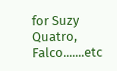for Suzy Quatro, Falco.......etc